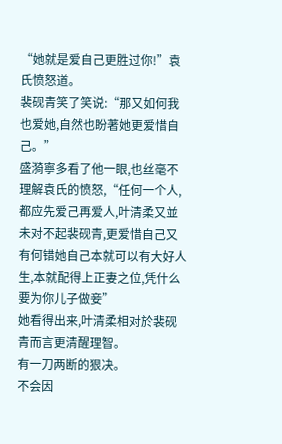“她就是爱自己更胜过你!”袁氏愤怒道。
裴砚青笑了笑说:“那又如何我也爱她,自然也盼著她更爱惜自己。”
盛漪寧多看了他一眼,也丝毫不理解袁氏的愤怒,“任何一个人,都应先爱己再爱人,叶清柔又並未对不起裴砚青,更爱惜自己又有何错她自己本就可以有大好人生,本就配得上正妻之位,凭什么要为你儿子做妾”
她看得出来,叶清柔相对於裴砚青而言更清醒理智。
有一刀两断的狠决。
不会因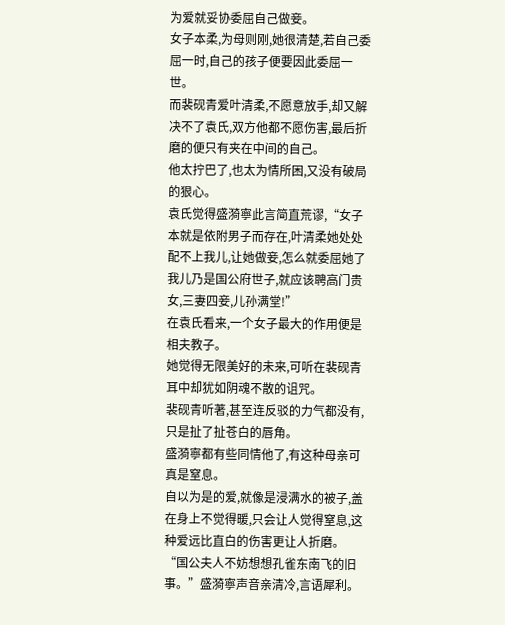为爱就妥协委屈自己做妾。
女子本柔,为母则刚,她很清楚,若自己委屈一时,自己的孩子便要因此委屈一世。
而裴砚青爱叶清柔,不愿意放手,却又解决不了袁氏,双方他都不愿伤害,最后折磨的便只有夹在中间的自己。
他太拧巴了,也太为情所困,又没有破局的狠心。
袁氏觉得盛漪寧此言简直荒谬,“女子本就是依附男子而存在,叶清柔她处处配不上我儿,让她做妾,怎么就委屈她了我儿乃是国公府世子,就应该聘高门贵女,三妻四妾,儿孙满堂!”
在袁氏看来,一个女子最大的作用便是相夫教子。
她觉得无限美好的未来,可听在裴砚青耳中却犹如阴魂不散的诅咒。
裴砚青听著,甚至连反驳的力气都没有,只是扯了扯苍白的唇角。
盛漪寧都有些同情他了,有这种母亲可真是窒息。
自以为是的爱,就像是浸满水的被子,盖在身上不觉得暖,只会让人觉得窒息,这种爱远比直白的伤害更让人折磨。
“国公夫人不妨想想孔雀东南飞的旧事。”盛漪寧声音亲清冷,言语犀利。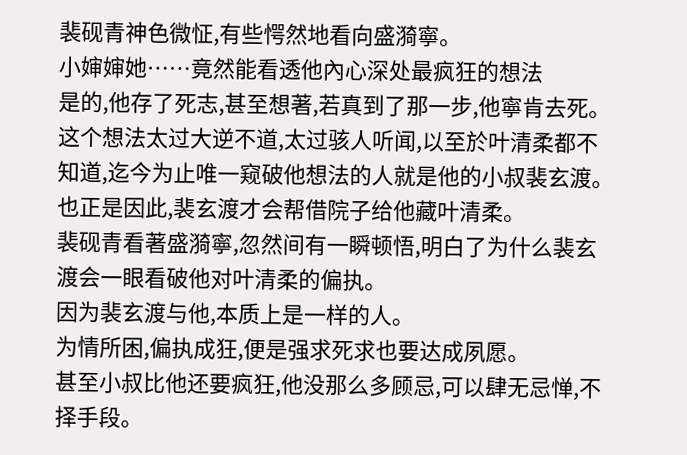裴砚青神色微怔,有些愕然地看向盛漪寧。
小婶婶她……竟然能看透他內心深处最疯狂的想法
是的,他存了死志,甚至想著,若真到了那一步,他寧肯去死。
这个想法太过大逆不道,太过骇人听闻,以至於叶清柔都不知道,迄今为止唯一窥破他想法的人就是他的小叔裴玄渡。
也正是因此,裴玄渡才会帮借院子给他藏叶清柔。
裴砚青看著盛漪寧,忽然间有一瞬顿悟,明白了为什么裴玄渡会一眼看破他对叶清柔的偏执。
因为裴玄渡与他,本质上是一样的人。
为情所困,偏执成狂,便是强求死求也要达成夙愿。
甚至小叔比他还要疯狂,他没那么多顾忌,可以肆无忌惮,不择手段。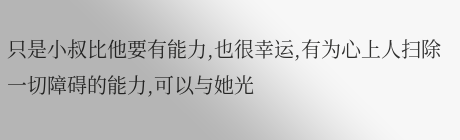只是小叔比他要有能力,也很幸运,有为心上人扫除一切障碍的能力,可以与她光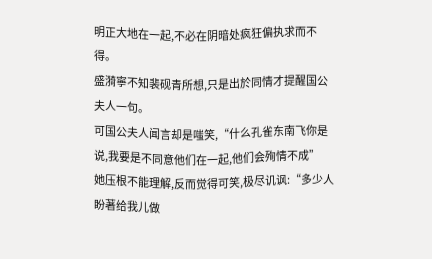明正大地在一起,不必在阴暗处疯狂偏执求而不得。
盛漪寧不知裴砚青所想,只是出於同情才提醒国公夫人一句。
可国公夫人闻言却是嗤笑,“什么孔雀东南飞你是说,我要是不同意他们在一起,他们会殉情不成”
她压根不能理解,反而觉得可笑,极尽讥讽:“多少人盼著给我儿做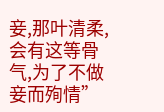妾,那叶清柔,会有这等骨气,为了不做妾而殉情”